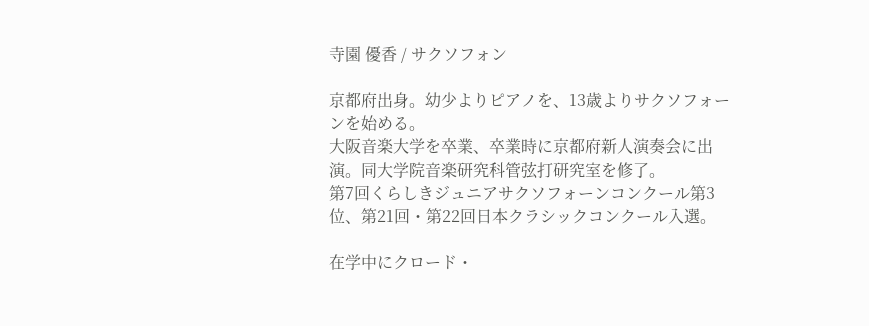寺園 優香 / サクソフォン

京都府出身。幼少よりピアノを、13歳よりサクソフォーンを始める。
大阪音楽大学を卒業、卒業時に京都府新人演奏会に出演。同大学院音楽研究科管弦打研究室を修了。
第7回くらしきジュニアサクソフォーンコンクール第3位、第21回・第22回日本クラシックコンクール入選。

在学中にクロード・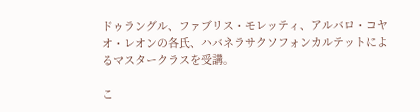ドゥラングル、ファブリス・モレッティ、アルバロ・コヤオ・レオンの各氏、ハバネラサクソフォンカルテットによるマスタークラスを受講。

こ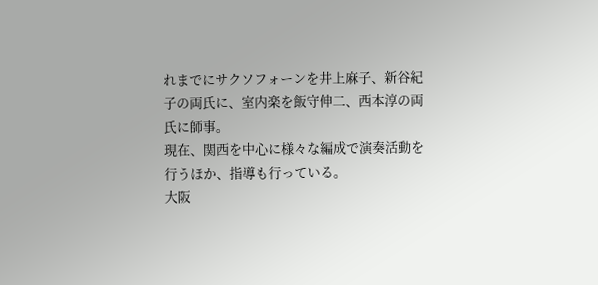れまでにサクソフォーンを井上麻子、新谷紀子の両氏に、室内楽を飯守伸二、西本淳の両氏に師事。
現在、関西を中心に様々な編成で演奏活動を行うほか、指導も行っている。
大阪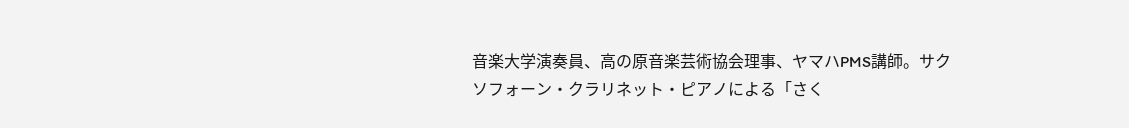音楽大学演奏員、高の原音楽芸術協会理事、ヤマハPMS講師。サクソフォーン・クラリネット・ピアノによる「さく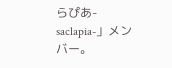らぴあ-saclapia-」メンバー。